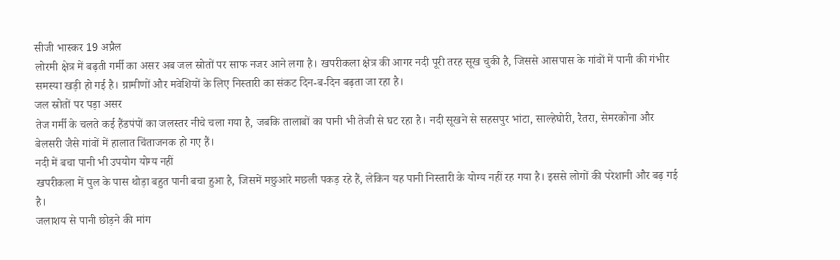सीजी भास्कर 19 अप्रैल
लोरमी क्षेत्र में बढ़ती गर्मी का असर अब जल स्रोतों पर साफ नजर आने लगा है। खपरीकला क्षेत्र की आगर नदी पूरी तरह सूख चुकी है, जिससे आसपास के गांवों में पानी की गंभीर समस्या खड़ी हो गई है। ग्रामीणों और मवेशियों के लिए निस्तारी का संकट दिन-ब-दिन बढ़ता जा रहा है।
जल स्रोतों पर पड़ा असर
तेज गर्मी के चलते कई हैंडपंपों का जलस्तर नीचे चला गया है, जबकि तालाबों का पानी भी तेजी से घट रहा है। नदी सूखने से सहसपुर भांटा, साल्हेघोरी, रैतरा, सेमरकोना और बेलसरी जैसे गांवों में हालात चिंताजनक हो गए हैं।
नदी में बचा पानी भी उपयोग योग्य नहीं
खपरीकला में पुल के पास थोड़ा बहुत पानी बचा हुआ है, जिसमें मछुआरे मछली पकड़ रहे हैं, लेकिन यह पानी निस्तारी के योग्य नहीं रह गया है। इससे लोगों की परेशानी और बढ़ गई है।
जलाशय से पानी छोड़ने की मांग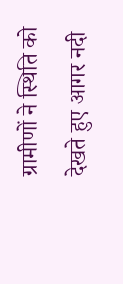ग्रामीणों ने स्थिति को देखते हुए आगर नदी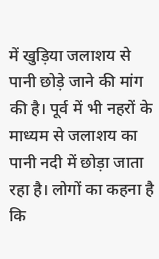में खुड़िया जलाशय से पानी छोड़े जाने की मांग की है। पूर्व में भी नहरों के माध्यम से जलाशय का पानी नदी में छोड़ा जाता रहा है। लोगों का कहना है कि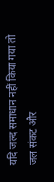यदि जल्द समाधान नहीं किया गया तो जल संकट और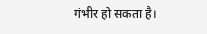गंभीर हो सकता है।